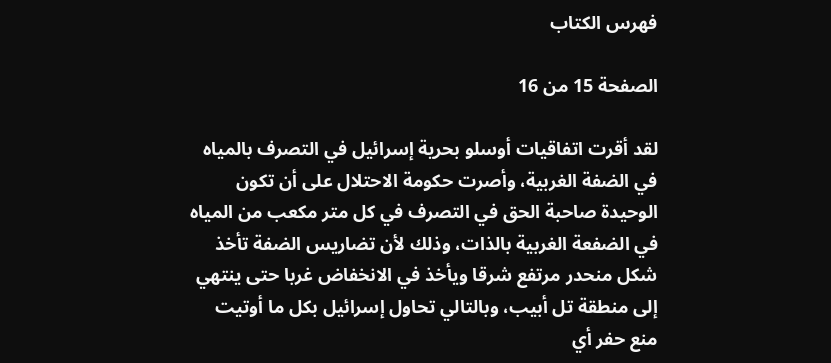فهرس الكتاب

الصفحة 15 من 16

لقد أقرت اتفاقيات أوسلو بحرية إسرائيل في التصرف بالمياه في الضفة الغربية، وأصرت حكومة الاحتلال على أن تكون الوحيدة صاحبة الحق في التصرف في كل متر مكعب من المياه في الضفعة الغربية بالذات، وذلك لأن تضاريس الضفة تأخذ شكل منحدر مرتفع شرقا ويأخذ في الانخفاض غربا حتى ينتهي إلى منطقة تل أبيب، وبالتالي تحاول إسرائيل بكل ما أوتيت منع حفر أي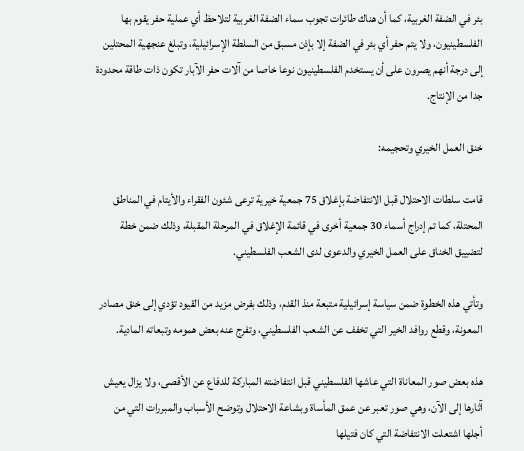بئر في الضفة الغربية، كما أن هناك طائرات تجوب سماء الضفة الغربية لتلاحظ أي عملية حفر يقوم بها الفلسطينيون، ولا يتم حفر أي بئر في الضفة إلا بإذن مسبق من السلطة الإسرائيلية، وتبلغ عنجهية المحتلين إلى درجة أنهم يصرون على أن يستخدم الفلسطينيون نوعا خاصا من آلات حفر الآبار تكون ذات طاقة محدودة جدا من الإنتاج.

خنق العمل الخيري وتحجيمه:

قامت سلطات الاحتلال قبل الانتفاضة بإغلاق 75 جمعية خيرية ترعى شئون الفقراء والأيتام في المناطق المحتلة، كما تم إدراج أسماء 30 جمعية أخرى في قائمة الإغلاق في المرحلة المقبلة، وذلك ضمن خطة لتضييق الخناق على العمل الخيري والدعوى لدى الشعب الفلسطيني.

وتأتي هذه الخطوة ضمن سياسة إسرائيلية متبعة منذ القدم، وذلك بفرض مزيد من القيود تؤدي إلى خنق مصادر المعونة، وقطع روافد الخير التي تخفف عن الشعب الفلسطيني، وتفرج عنه بعض همومه وتبعاته المادية.

هذه بعض صور المعاناة التي عاشها الفلسطيني قبل انتفاضته المباركة للدفاع عن الأقصى، ولا يزال يعيش آثارها إلى الآن، وهي صور تعبر عن عمق المأساة وبشاعة الاحتلال وتوضح الأسباب والمبررات التي من أجلها اشتعلت الانتفاضة التي كان فتيلها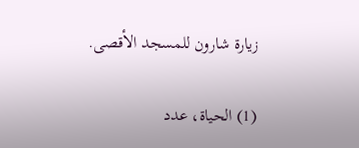زيارة شارون للمسجد الأقصى.

(1) الحياة، عدد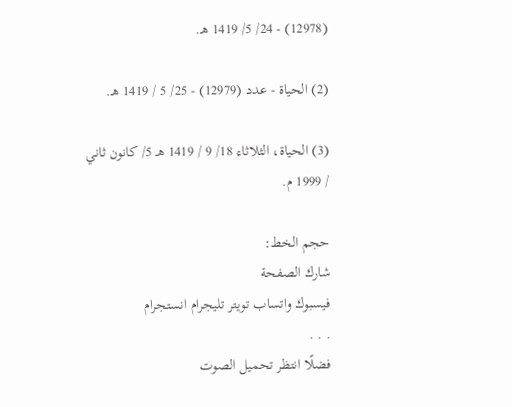(12978) - 24/ 5/ 1419 هـ.

(2) الحياة - عدد (12979) - 25/ 5 / 1419 هـ.

(3) الحياة، الثلاثاء 18/ 9 / 1419 هـ 5/ كانون ثاني / 1999 م.

حجم الخط:
شارك الصفحة
فيسبوك واتساب تويتر تليجرام انستجرام
. . .
فضلًا انتظر تحميل الصوت